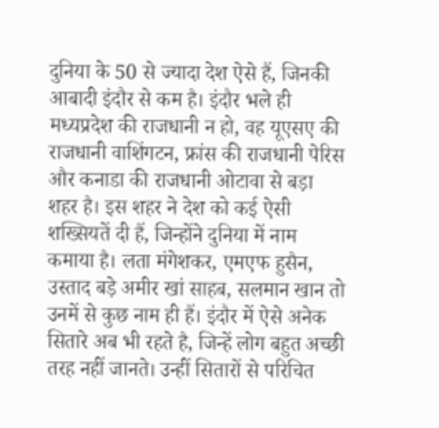दुनिया के 50 से ज्यादा देश ऐसे हैं, जिनकी आबादी इंदौर से कम है। इंदौर भले ही मध्यप्रदेश की राजधानी न हो, वह यूएसए की राजधानी वाशिंगटन, फ्रांस की राजधानी पेरिस और कनाडा की राजधानी ओटावा से बड़ा शहर है। इस शहर ने देश को कई ऐसी शख्सियतें दी हैं, जिन्होंने दुनिया में नाम कमाया है। लता मंगेशकर, एमएफ हुसैन, उस्ताद बड़े अमीर खां साहब, सलमान खान तो उनमें से कुछ नाम ही हैं। इंदौर में ऐसे अनेक सितारे अब भी रहते है, जिन्हें लोग बहुत अच्छी तरह नहीं जानते। उन्हीं सितारों से परिचित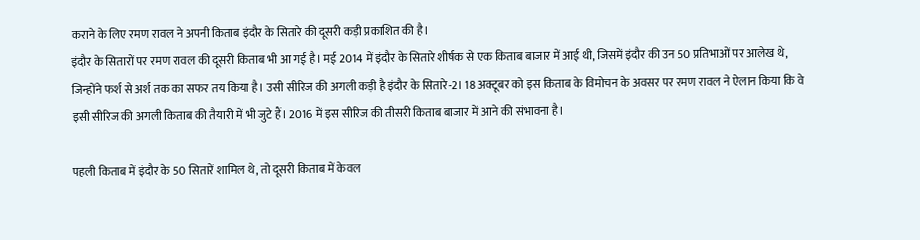कराने के लिए रमण रावल ने अपनी किताब इंदौर के सितारे की दूसरी कड़ी प्रकाशित की है।
इंदौर के सितारों पर रमण रावल की दूसरी किताब भी आ गई है। मई 2014 में इंदौर के सितारे शीर्षक से एक किताब बाजार में आई थी, जिसमें इंदौर की उन 50 प्रतिभाओं पर आलेख थे, जिन्होंने फर्श से अर्श तक का सफर तय किया है। उसी सीरिज की अगली कड़ी है इंदौर के सितारे-2। 18 अक्टूबर को इस किताब के विमोचन के अवसर पर रमण रावल ने ऐलान किया कि वे इसी सीरिज की अगली किताब की तैयारी में भी जुटे हैं। 2016 में इस सीरिज की तीसरी किताब बाजार में आने की संभावना है।

पहली किताब में इंदौर के 50 सितारें शामिल थे, तो दूसरी किताब में केवल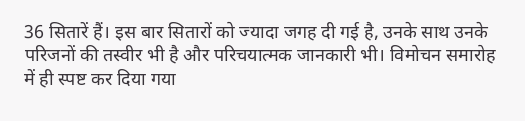36 सितारें हैं। इस बार सितारों को ज्यादा जगह दी गई है, उनके साथ उनके परिजनों की तस्वीर भी है और परिचयात्मक जानकारी भी। विमोचन समारोह में ही स्पष्ट कर दिया गया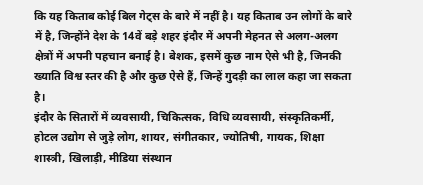कि यह किताब कोई बिल गेट्स के बारे में नहीं है। यह किताब उन लोगों के बारे में है, जिन्होंने देश के 14वें बड़े शहर इंदौर में अपनी मेहनत से अलग-अलग क्षेत्रों में अपनी पहचान बनाई है। बेशक, इसमें कुछ नाम ऐसे भी है, जिनकी ख्याति विश्व स्तर की है और कुछ ऐसे हैं, जिन्हें गुदड़ी का लाल कहा जा सकता है।
इंदौर के सितारों में व्यवसायी, चिकित्सक, विधि व्यवसायी, संस्कृतिकर्मी, होटल उद्योग से जुड़े लोग, शायर, संगीतकार, ज्योतिषी, गायक, शिक्षा शास्त्री, खिलाड़ी, मीडिया संस्थान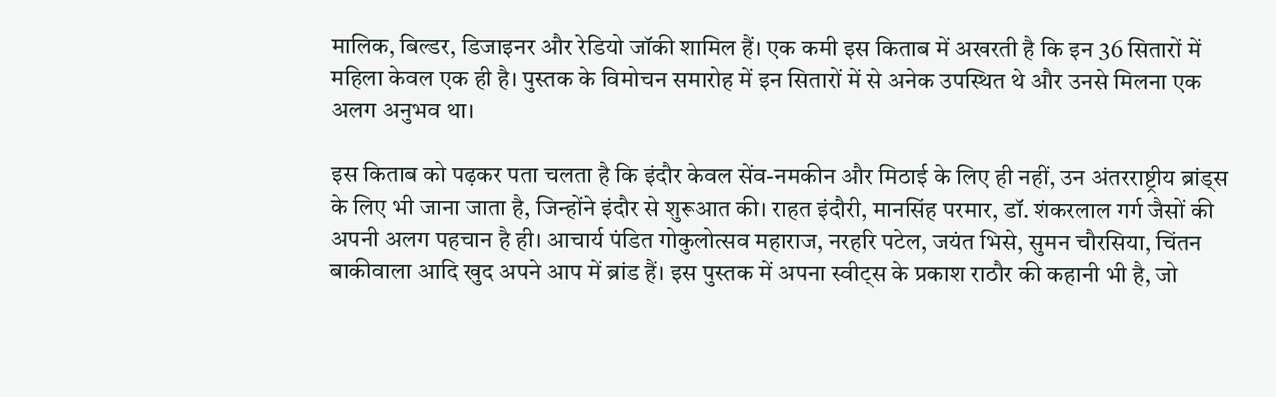मालिक, बिल्डर, डिजाइनर और रेडियो जॉकी शामिल हैं। एक कमी इस किताब में अखरती है कि इन 36 सितारों में महिला केवल एक ही है। पुस्तक के विमोचन समारोह में इन सितारों में से अनेक उपस्थित थे और उनसे मिलना एक अलग अनुभव था।

इस किताब को पढ़कर पता चलता है कि इंदौर केवल सेंव-नमकीन और मिठाई के लिए ही नहीं, उन अंतरराष्ट्रीय ब्रांड्स के लिए भी जाना जाता है, जिन्होंने इंदौर से शुरूआत की। राहत इंदौरी, मानसिंह परमार, डॉ. शंकरलाल गर्ग जैसों की अपनी अलग पहचान है ही। आचार्य पंडित गोकुलोत्सव महाराज, नरहरि पटेल, जयंत भिसे, सुमन चौरसिया, चिंतन बाकीवाला आदि खुद अपने आप में ब्रांड हैं। इस पुस्तक में अपना स्वीट्स के प्रकाश राठौर की कहानी भी है, जो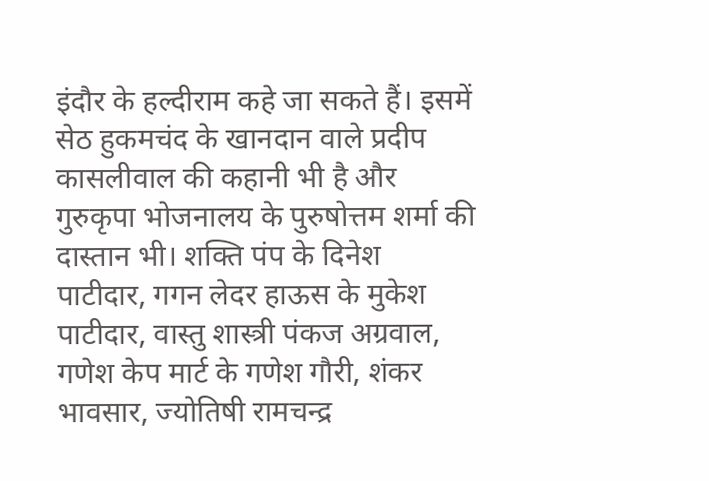इंदौर के हल्दीराम कहे जा सकते हैं। इसमें सेठ हुकमचंद के खानदान वाले प्रदीप कासलीवाल की कहानी भी है और गुरुकृपा भोजनालय के पुरुषोत्तम शर्मा की दास्तान भी। शक्ति पंप के दिनेश पाटीदार, गगन लेदर हाऊस के मुकेश पाटीदार, वास्तु शास्त्री पंकज अग्रवाल, गणेश केप मार्ट के गणेश गौरी, शंकर भावसार, ज्योतिषी रामचन्द्र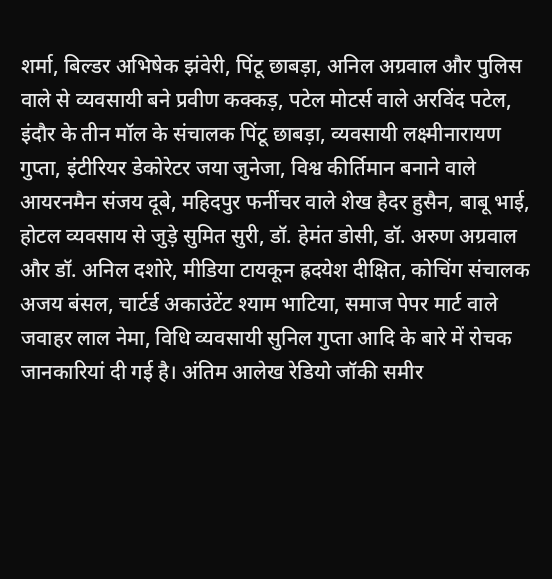शर्मा, बिल्डर अभिषेक झंवेरी, पिंटू छाबड़ा, अनिल अग्रवाल और पुलिस वाले से व्यवसायी बने प्रवीण कक्कड़, पटेल मोटर्स वाले अरविंद पटेल, इंदौर के तीन मॉल के संचालक पिंटू छाबड़ा, व्यवसायी लक्ष्मीनारायण गुप्ता, इंटीरियर डेकोरेटर जया जुनेजा, विश्व कीर्तिमान बनाने वाले आयरनमैन संजय दूबे, महिदपुर फर्नीचर वाले शेख हैदर हुसैन, बाबू भाई, होटल व्यवसाय से जुड़े सुमित सुरी, डॉ. हेमंत डोसी, डॉ. अरुण अग्रवाल और डॉ. अनिल दशोरे, मीडिया टायकून ह्रदयेश दीक्षित, कोचिंग संचालक अजय बंसल, चार्टर्ड अकाउंटेंट श्याम भाटिया, समाज पेपर मार्ट वाले जवाहर लाल नेमा, विधि व्यवसायी सुनिल गुप्ता आदि के बारे में रोचक जानकारियां दी गई है। अंतिम आलेख रेडियो जॉकी समीर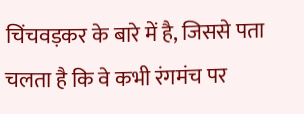चिंचवड़कर के बारे में है, जिससे पता चलता है कि वे कभी रंगमंच पर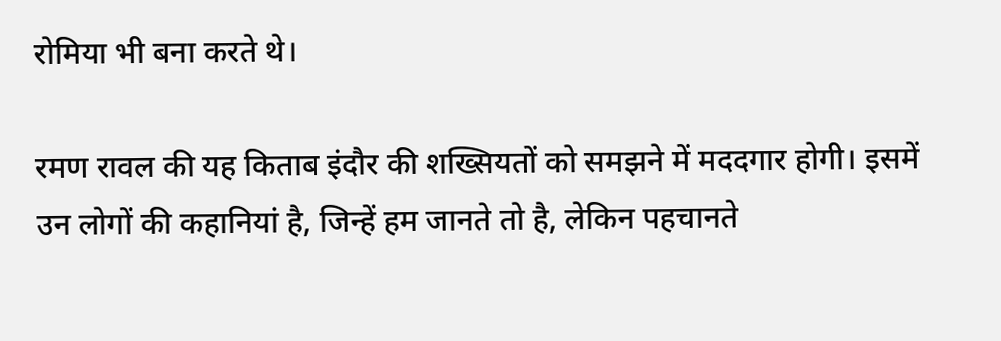रोमिया भी बना करते थे।

रमण रावल की यह किताब इंदौर की शख्सियतों को समझने में मददगार होगी। इसमें उन लोगों की कहानियां है, जिन्हें हम जानते तो है, लेकिन पहचानते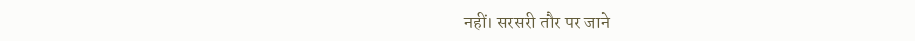नहीं। सरसरी तौर पर जाने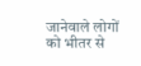जानेवाले लोगों को भीतर से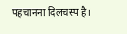पहचानना दिलचस्प है।